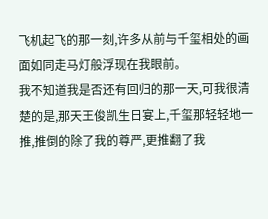飞机起飞的那一刻,许多从前与千玺相处的画面如同走马灯般浮现在我眼前。
我不知道我是否还有回归的那一天,可我很清楚的是,那天王俊凯生日宴上,千玺那轻轻地一推,推倒的除了我的尊严,更推翻了我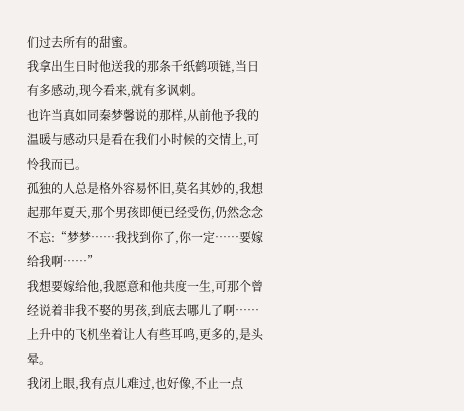们过去所有的甜蜜。
我拿出生日时他送我的那条千纸鹤项链,当日有多感动,现今看来,就有多讽刺。
也许当真如同秦梦馨说的那样,从前他予我的温暖与感动只是看在我们小时候的交情上,可怜我而已。
孤独的人总是格外容易怀旧,莫名其妙的,我想起那年夏天,那个男孩即便已经受伤,仍然念念不忘:“梦梦……我找到你了,你一定……要嫁给我啊……”
我想要嫁给他,我愿意和他共度一生,可那个曾经说着非我不娶的男孩,到底去哪儿了啊……
上升中的飞机坐着让人有些耳鸣,更多的,是头晕。
我闭上眼,我有点儿难过,也好像,不止一点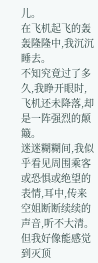儿。
在飞机起飞的轰轰隆隆中,我沉沉睡去。
不知究竟过了多久,我睁开眼时,飞机还未降落,却是一阵强烈的颠簸。
迷迷糊糊间,我似乎看见周围乘客或恐惧或绝望的表情,耳中,传来空姐断断续续的声音,听不大清。
但我好像能感觉到灭顶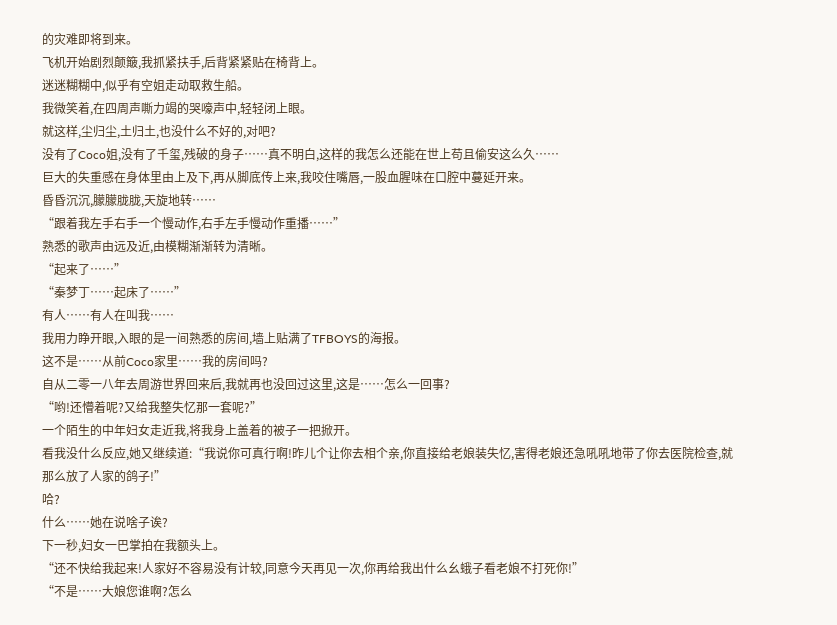的灾难即将到来。
飞机开始剧烈颠簸,我抓紧扶手,后背紧紧贴在椅背上。
迷迷糊糊中,似乎有空姐走动取救生船。
我微笑着,在四周声嘶力竭的哭嚎声中,轻轻闭上眼。
就这样,尘归尘,土归土,也没什么不好的,对吧?
没有了Coco姐,没有了千玺,残破的身子……真不明白,这样的我怎么还能在世上苟且偷安这么久……
巨大的失重感在身体里由上及下,再从脚底传上来,我咬住嘴唇,一股血腥味在口腔中蔓延开来。
昏昏沉沉,朦朦胧胧,天旋地转……
“跟着我左手右手一个慢动作,右手左手慢动作重播……”
熟悉的歌声由远及近,由模糊渐渐转为清晰。
“起来了……”
“秦梦丁……起床了……”
有人……有人在叫我……
我用力睁开眼,入眼的是一间熟悉的房间,墙上贴满了TFBOYS的海报。
这不是……从前Coco家里……我的房间吗?
自从二零一八年去周游世界回来后,我就再也没回过这里,这是……怎么一回事?
“哟!还懵着呢?又给我整失忆那一套呢?”
一个陌生的中年妇女走近我,将我身上盖着的被子一把掀开。
看我没什么反应,她又继续道:“我说你可真行啊!昨儿个让你去相个亲,你直接给老娘装失忆,害得老娘还急吼吼地带了你去医院检查,就那么放了人家的鸽子!”
哈?
什么……她在说啥子诶?
下一秒,妇女一巴掌拍在我额头上。
“还不快给我起来!人家好不容易没有计较,同意今天再见一次,你再给我出什么幺蛾子看老娘不打死你!”
“不是……大娘您谁啊?怎么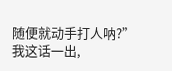随便就动手打人呐?”
我这话一出,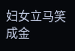妇女立马笑成金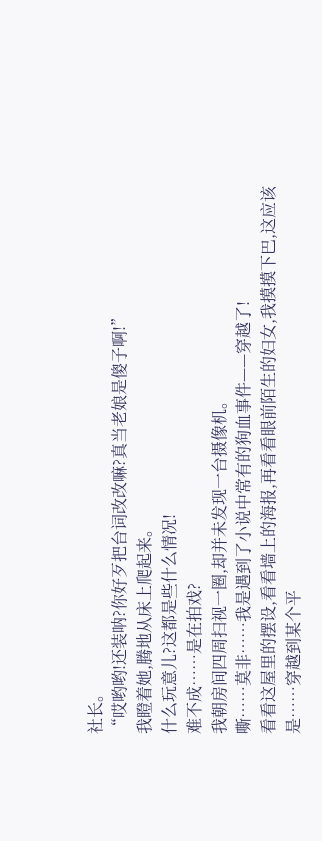社长。
“哎哟哟!还装呐?你好歹把台词改改嘛?真当老娘是傻子啊!”
我瞪着她,腾地从床上爬起来。
什么玩意儿?这都是些什么情况!
难不成……是在拍戏?
我朝房间四周扫视一圈,却并未发现一台摄像机。
嘶……莫非……我是遇到了小说中常有的狗血事件——穿越了!
看看这屋里的摆设,看看墙上的海报,再看看眼前陌生的妇女,我摸摸下巴,这应该是……穿越到某个平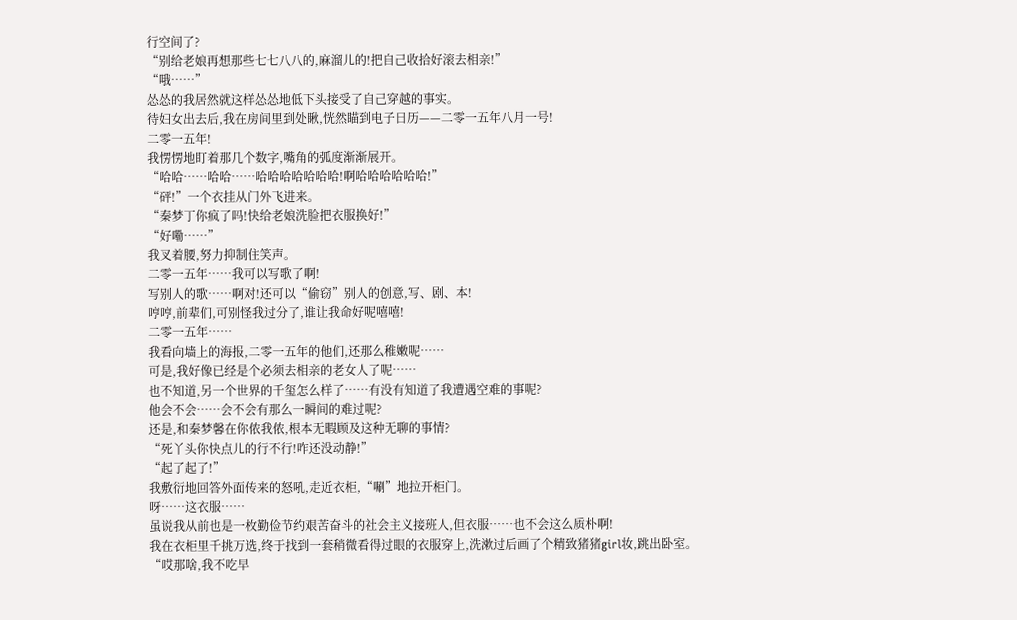行空间了?
“别给老娘再想那些七七八八的,麻溜儿的!把自己收拾好滚去相亲!”
“哦……”
怂怂的我居然就这样怂怂地低下头接受了自己穿越的事实。
待妇女出去后,我在房间里到处瞅,恍然瞄到电子日历——二零一五年八月一号!
二零一五年!
我愣愣地盯着那几个数字,嘴角的弧度渐渐展开。
“哈哈……哈哈……哈哈哈哈哈哈哈!啊哈哈哈哈哈哈!”
“砰!”一个衣挂从门外飞进来。
“秦梦丁你疯了吗!快给老娘洗脸把衣服换好!”
“好嘞……”
我叉着腰,努力抑制住笑声。
二零一五年……我可以写歌了啊!
写别人的歌……啊对!还可以“偷窃”别人的创意,写、剧、本!
哼哼,前辈们,可别怪我过分了,谁让我命好呢嘻嘻!
二零一五年……
我看向墙上的海报,二零一五年的他们,还那么稚嫩呢……
可是,我好像已经是个必须去相亲的老女人了呢……
也不知道,另一个世界的千玺怎么样了……有没有知道了我遭遇空难的事呢?
他会不会……会不会有那么一瞬间的难过呢?
还是,和秦梦馨在你侬我侬,根本无暇顾及这种无聊的事情?
“死丫头你快点儿的行不行!咋还没动静!”
“起了起了!”
我敷衍地回答外面传来的怒吼,走近衣柜,“唰”地拉开柜门。
呀……这衣服……
虽说我从前也是一枚勤俭节约艰苦奋斗的社会主义接班人,但衣服……也不会这么质朴啊!
我在衣柜里千挑万选,终于找到一套稍微看得过眼的衣服穿上,洗漱过后画了个精致猪猪girl妆,跳出卧室。
“哎那啥,我不吃早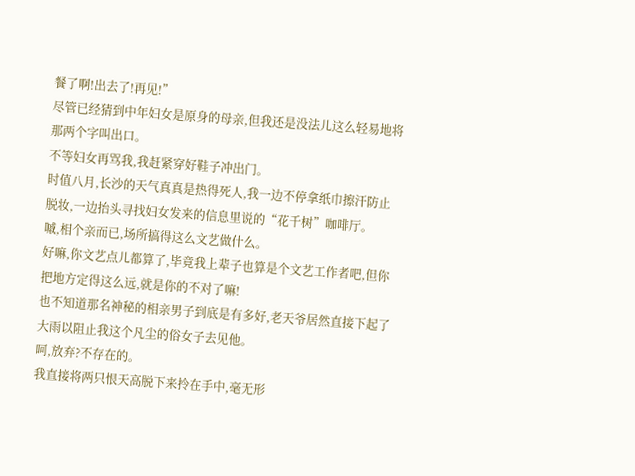餐了啊!出去了!再见!”
尽管已经猜到中年妇女是原身的母亲,但我还是没法儿这么轻易地将那两个字叫出口。
不等妇女再骂我,我赶紧穿好鞋子冲出门。
时值八月,长沙的天气真真是热得死人,我一边不停拿纸巾擦汗防止脱妆,一边抬头寻找妇女发来的信息里说的“花千树”咖啡厅。
嘁,相个亲而已,场所搞得这么文艺做什么。
好嘛,你文艺点儿都算了,毕竟我上辈子也算是个文艺工作者吧,但你把地方定得这么远,就是你的不对了嘛!
也不知道那名神秘的相亲男子到底是有多好,老天爷居然直接下起了大雨以阻止我这个凡尘的俗女子去见他。
呵,放弃?不存在的。
我直接将两只恨天高脱下来拎在手中,毫无形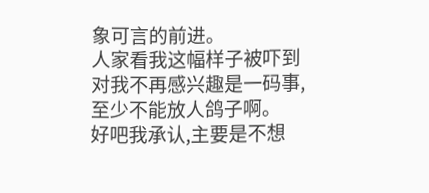象可言的前进。
人家看我这幅样子被吓到对我不再感兴趣是一码事,至少不能放人鸽子啊。
好吧我承认,主要是不想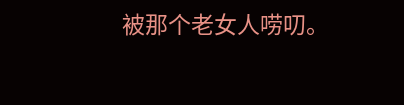被那个老女人唠叨。